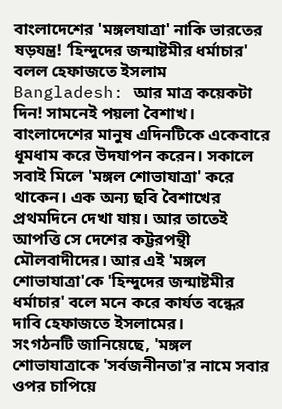বাংলাদেশের 'মঙ্গলযাত্রা' নাকি ভারতের ষড়যন্ত্র! ‘হিন্দুদের জন্মাষ্টমীর ধর্মাচার' বলল হেফাজতে ইসলাম
Bangladesh: আর মাত্র কয়েকটা দিন! সামনেই পয়লা বৈশাখ। বাংলাদেশের মানুষ এদিনটিকে একেবারে ধূমধাম করে উদযাপন করেন। সকালে সবাই মিলে 'মঙ্গল শোভাযাত্রা' করে থাকেন। এক অন্য ছবি বৈশাখের প্রথমদিনে দেখা যায়। আর তাতেই আপত্তি সে দেশের কট্টরপন্থী মৌলবাদীদের। আর এই 'মঙ্গল শোভাযাত্রা'কে 'হিন্দুদের জন্মাষ্টমীর ধর্মাচার' বলে মনে করে কার্যত বন্ধের দাবি হেফাজতে ইসলামের।
সংগঠনটি জানিয়েছে, 'মঙ্গল শোভাযাত্রাকে 'সর্বজনীনতা'র নামে সবার ওপর চাপিয়ে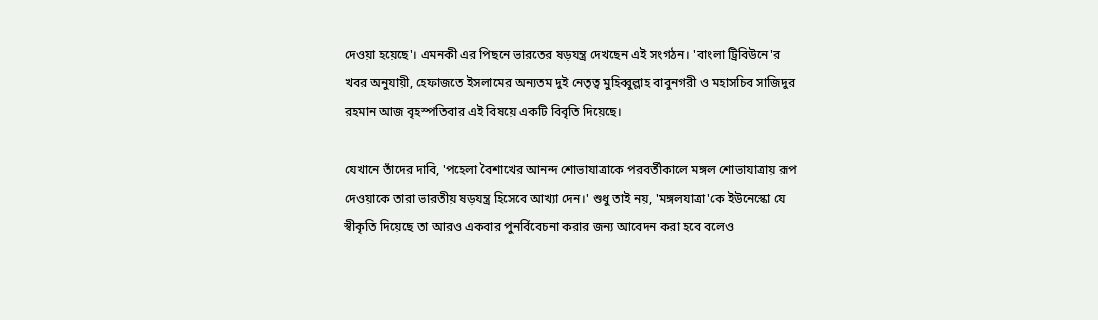দেওয়া হয়েছে'। এমনকী এর পিছনে ভারতের ষড়যন্ত্র দেখছেন এই সংগঠন। 'বাংলা ট্রিবিউনে'র খবর অনুযায়ী, হেফাজতে ইসলামের অন্যতম দুই নেতৃত্ব মুহিব্বুল্লাহ বাবুনগরী ও মহাসচিব সাজিদুর রহমান আজ বৃহস্পতিবার এই বিষয়ে একটি বিবৃতি দিয়েছে।

যেখানে তাঁদের দাবি, 'পহেলা বৈশাখের আনন্দ শোভাযাত্রাকে পরবর্তীকালে মঙ্গল শোভাযাত্রায় রূপ দেওয়াকে তারা ভারতীয় ষড়যন্ত্র হিসেবে আখ্যা দেন।' শুধু তাই নয়, 'মঙ্গলযাত্রা'কে ইউনেস্কো যে স্বীকৃতি দিয়েছে তা আরও একবার পুনর্বিবেচনা করার জন্য আবেদন করা হবে বলেও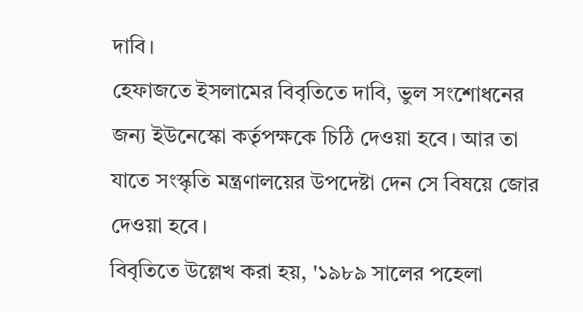দাবি।
হেফাজতে ইসলামের বিবৃতিতে দাবি, ভুল সংশোধনের জন্য ইউনেস্কো কর্তৃপক্ষকে চিঠি দেওয়া হবে। আর তা যাতে সংস্কৃতি মন্ত্রণালয়ের উপদেষ্টা দেন সে বিষয়ে জোর দেওয়া হবে।
বিবৃতিতে উল্লেখ করা হয়, '১৯৮৯ সালের পহেলা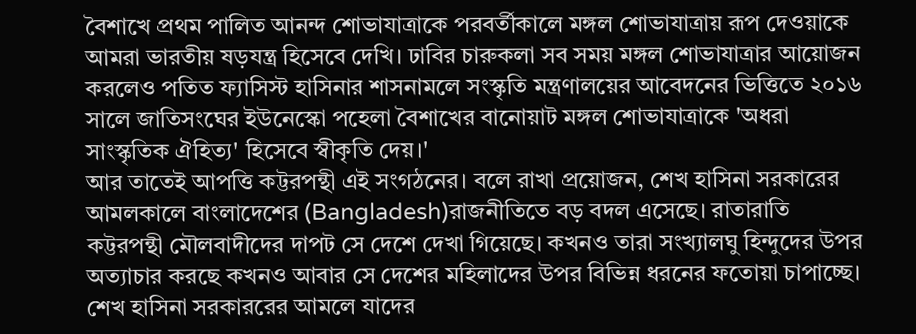বৈশাখে প্রথম পালিত আনন্দ শোভাযাত্রাকে পরবর্তীকালে মঙ্গল শোভাযাত্রায় রূপ দেওয়াকে আমরা ভারতীয় ষড়যন্ত্র হিসেবে দেখি। ঢাবির চারুকলা সব সময় মঙ্গল শোভাযাত্রার আয়োজন করলেও পতিত ফ্যাসিস্ট হাসিনার শাসনামলে সংস্কৃতি মন্ত্রণালয়ের আবেদনের ভিত্তিতে ২০১৬ সালে জাতিসংঘের ইউনেস্কো পহেলা বৈশাখের বানোয়াট মঙ্গল শোভাযাত্রাকে 'অধরা সাংস্কৃতিক ঐহিত্য' হিসেবে স্বীকৃতি দেয়।'
আর তাতেই আপত্তি কট্টরপন্থী এই সংগঠনের। বলে রাখা প্রয়োজন, শেখ হাসিনা সরকারের আমলকালে বাংলাদেশের (Bangladesh)রাজনীতিতে বড় বদল এসেছে। রাতারাতি কট্টরপন্থী মৌলবাদীদের দাপট সে দেশে দেখা গিয়েছে। কখনও তারা সংখ্যালঘু হিন্দুদের উপর অত্যাচার করছে কখনও আবার সে দেশের মহিলাদের উপর বিভিন্ন ধরনের ফতোয়া চাপাচ্ছে।
শেখ হাসিনা সরকাররের আমলে যাদের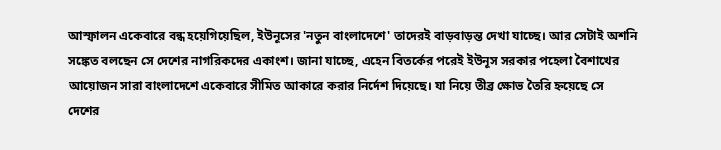আস্ফালন একেবারে বন্ধ হয়েগিয়েছিল, ইউনূসের 'নতুন বাংলাদেশে' তাদেরই বাড়বাড়ন্ত দেখা যাচ্ছে। আর সেটাই অশনি সঙ্কেত বলছেন সে দেশের নাগরিকদের একাংশ। জানা যাচ্ছে, এহেন বিতর্কের পরেই ইউনূস সরকার পহেলা বৈশাখের আয়োজন সারা বাংলাদেশে একেবারে সীমিত আকারে করার নির্দেশ দিয়েছে। যা নিয়ে তীব্র ক্ষোভ তৈরি হ্নয়েছে সে দেশের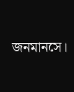জনমানসে।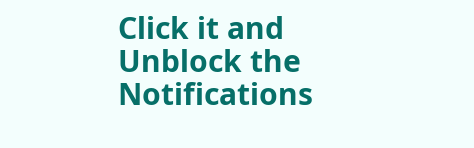Click it and Unblock the Notifications